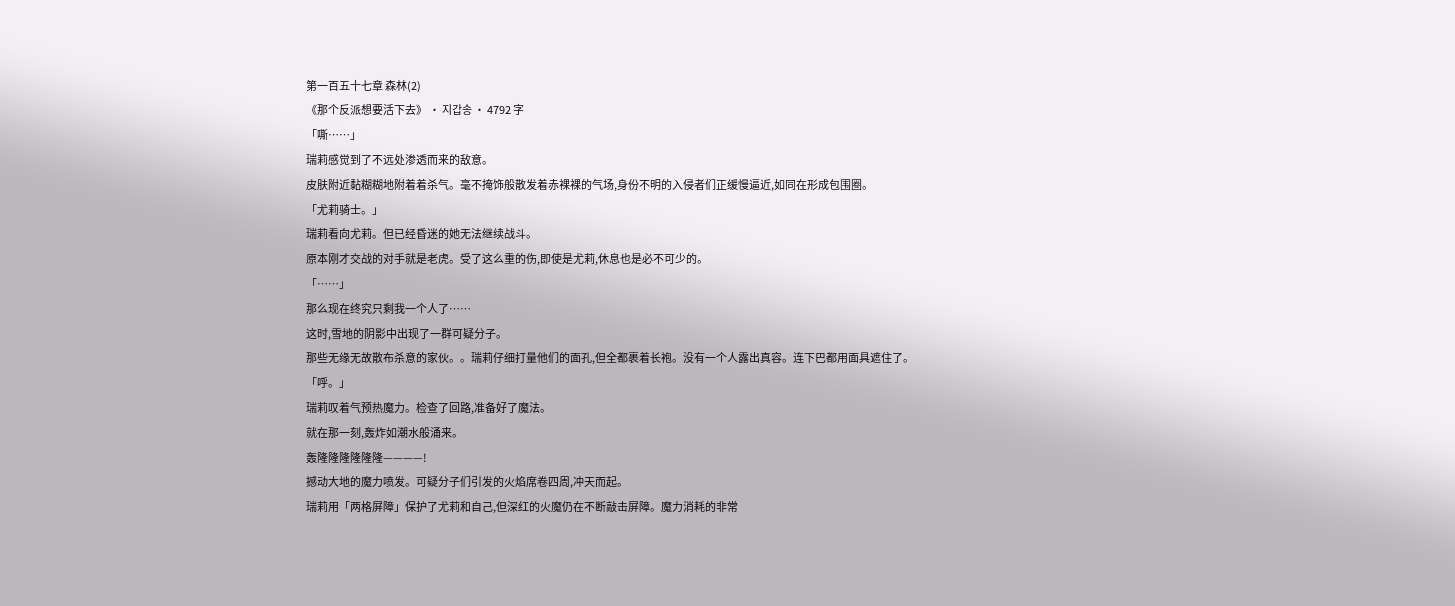第一百五十七章 森林(2)
《那个反派想要活下去》 · 지갑송 · 4792 字
「嘶……」
瑞莉感觉到了不远处渗透而来的敌意。
皮肤附近黏糊糊地附着着杀气。毫不掩饰般散发着赤裸裸的气场,身份不明的入侵者们正缓慢逼近,如同在形成包围圈。
「尤莉骑士。」
瑞莉看向尤莉。但已经昏迷的她无法继续战斗。
原本刚才交战的对手就是老虎。受了这么重的伤,即使是尤莉,休息也是必不可少的。
「……」
那么现在终究只剩我一个人了……
这时,雪地的阴影中出现了一群可疑分子。
那些无缘无故散布杀意的家伙。。瑞莉仔细打量他们的面孔,但全都裹着长袍。没有一个人露出真容。连下巴都用面具遮住了。
「呼。」
瑞莉叹着气预热魔力。检查了回路,准备好了魔法。
就在那一刻,轰炸如潮水般涌来。
轰隆隆隆隆隆隆————!
撼动大地的魔力喷发。可疑分子们引发的火焰席卷四周,冲天而起。
瑞莉用「两格屏障」保护了尤莉和自己,但深红的火魔仍在不断敲击屏障。魔力消耗的非常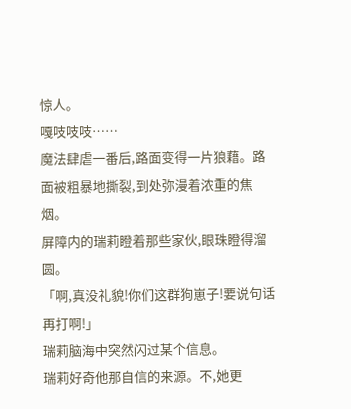惊人。
嘎吱吱吱……
魔法肆虐一番后,路面变得一片狼藉。路面被粗暴地撕裂,到处弥漫着浓重的焦烟。
屏障内的瑞莉瞪着那些家伙,眼珠瞪得溜圆。
「啊,真没礼貌!你们这群狗崽子!要说句话再打啊!」
瑞莉脑海中突然闪过某个信息。
瑞莉好奇他那自信的来源。不,她更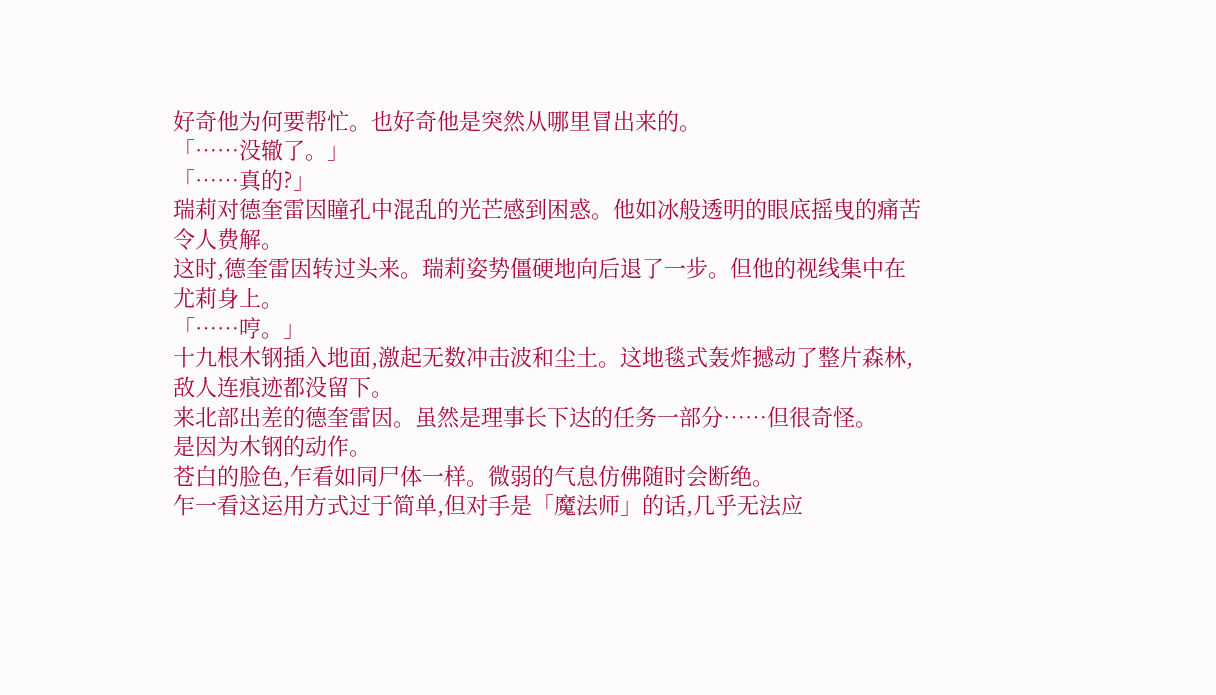好奇他为何要帮忙。也好奇他是突然从哪里冒出来的。
「……没辙了。」
「……真的?」
瑞莉对德奎雷因瞳孔中混乱的光芒感到困惑。他如冰般透明的眼底摇曳的痛苦令人费解。
这时,德奎雷因转过头来。瑞莉姿势僵硬地向后退了一步。但他的视线集中在尤莉身上。
「……哼。」
十九根木钢插入地面,激起无数冲击波和尘土。这地毯式轰炸撼动了整片森林,敌人连痕迹都没留下。
来北部出差的德奎雷因。虽然是理事长下达的任务一部分……但很奇怪。
是因为木钢的动作。
苍白的脸色,乍看如同尸体一样。微弱的气息仿佛随时会断绝。
乍一看这运用方式过于简单,但对手是「魔法师」的话,几乎无法应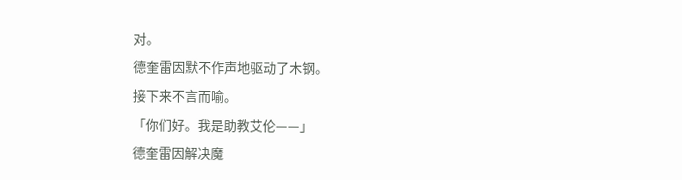对。
德奎雷因默不作声地驱动了木钢。
接下来不言而喻。
「你们好。我是助教艾伦——」
德奎雷因解决魔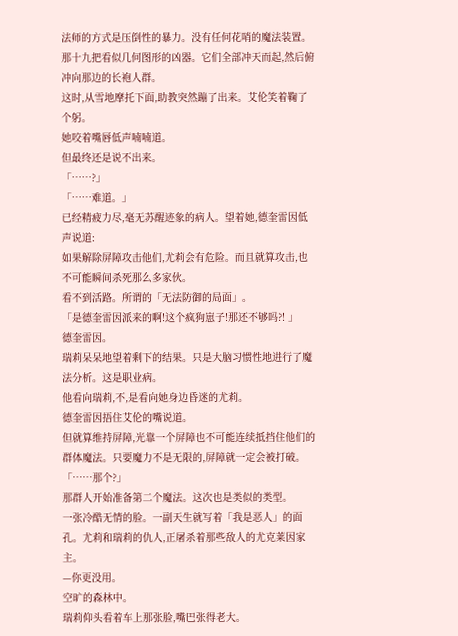法师的方式是压倒性的暴力。没有任何花哨的魔法装置。
那十九把看似几何图形的凶器。它们全部冲天而起,然后俯冲向那边的长袍人群。
这时,从雪地摩托下面,助教突然蹦了出来。艾伦笑着鞠了个躬。
她咬着嘴唇低声喃喃道。
但最终还是说不出来。
「……?」
「……难道。」
已经精疲力尽,毫无苏醒迹象的病人。望着她,德奎雷因低声说道:
如果解除屏障攻击他们,尤莉会有危险。而且就算攻击,也不可能瞬间杀死那么多家伙。
看不到活路。所谓的「无法防御的局面」。
「是德奎雷因派来的啊!这个疯狗崽子!那还不够吗?! 」
德奎雷因。
瑞莉呆呆地望着剩下的结果。只是大脑习惯性地进行了魔法分析。这是职业病。
他看向瑞莉,不,是看向她身边昏迷的尤莉。
德奎雷因捂住艾伦的嘴说道。
但就算维持屏障,光靠一个屏障也不可能连续抵挡住他们的群体魔法。只要魔力不是无限的,屏障就一定会被打破。
「……那个?」
那群人开始准备第二个魔法。这次也是类似的类型。
一张冷酷无情的脸。一副天生就写着「我是恶人」的面孔。尤莉和瑞莉的仇人,正屠杀着那些敌人的尤克莱因家主。
—你更没用。
空旷的森林中。
瑞莉仰头看着车上那张脸,嘴巴张得老大。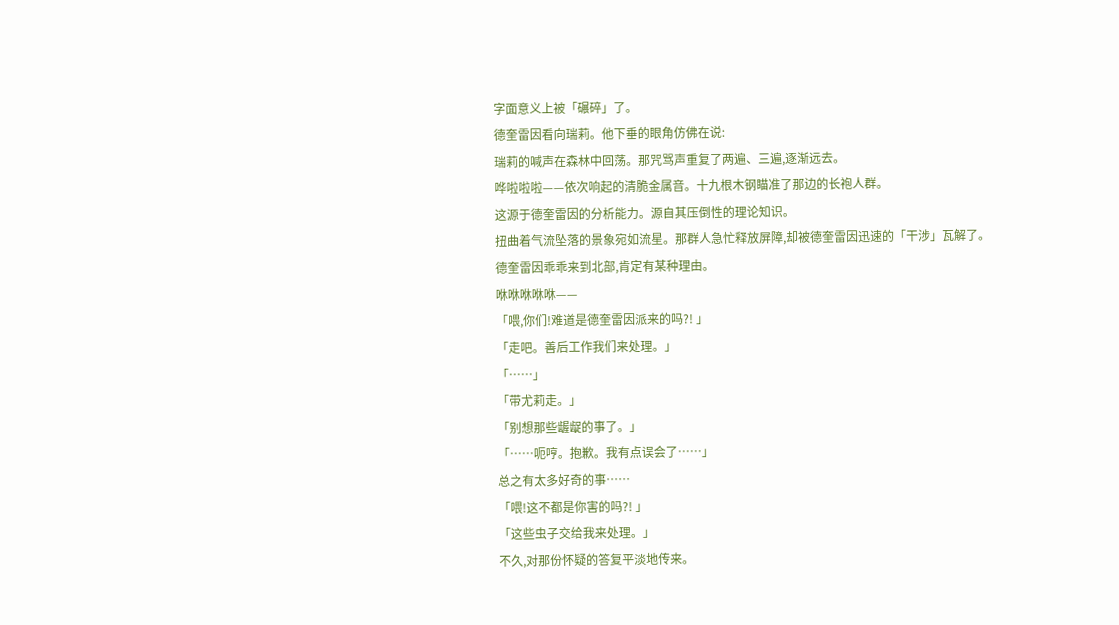字面意义上被「碾碎」了。
德奎雷因看向瑞莉。他下垂的眼角仿佛在说:
瑞莉的喊声在森林中回荡。那咒骂声重复了两遍、三遍,逐渐远去。
哗啦啦啦——依次响起的清脆金属音。十九根木钢瞄准了那边的长袍人群。
这源于德奎雷因的分析能力。源自其压倒性的理论知识。
扭曲着气流坠落的景象宛如流星。那群人急忙释放屏障,却被德奎雷因迅速的「干涉」瓦解了。
德奎雷因乖乖来到北部,肯定有某种理由。
咻咻咻咻咻——
「喂,你们!难道是德奎雷因派来的吗?! 」
「走吧。善后工作我们来处理。」
「……」
「带尤莉走。」
「别想那些龌龊的事了。」
「……呃哼。抱歉。我有点误会了……」
总之有太多好奇的事……
「喂!这不都是你害的吗?! 」
「这些虫子交给我来处理。」
不久,对那份怀疑的答复平淡地传来。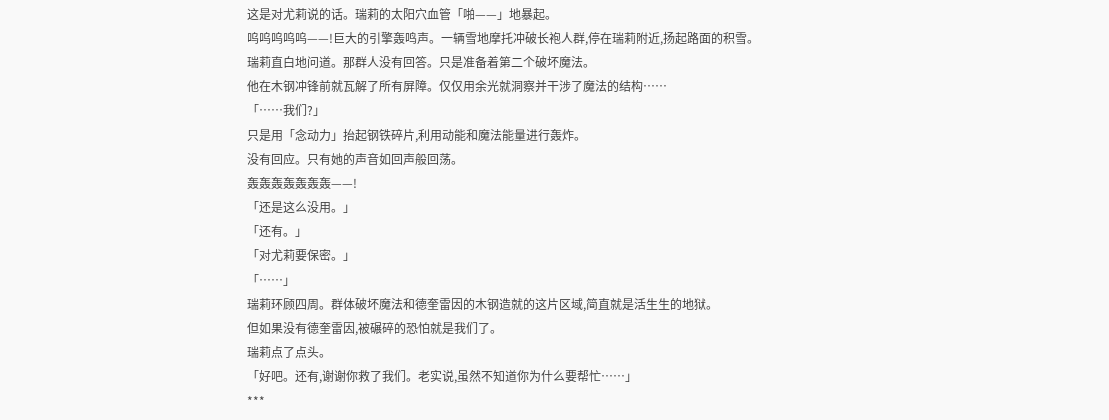这是对尤莉说的话。瑞莉的太阳穴血管「啪——」地暴起。
呜呜呜呜呜——!巨大的引擎轰鸣声。一辆雪地摩托冲破长袍人群,停在瑞莉附近,扬起路面的积雪。
瑞莉直白地问道。那群人没有回答。只是准备着第二个破坏魔法。
他在木钢冲锋前就瓦解了所有屏障。仅仅用余光就洞察并干涉了魔法的结构……
「……我们?」
只是用「念动力」抬起钢铁碎片,利用动能和魔法能量进行轰炸。
没有回应。只有她的声音如回声般回荡。
轰轰轰轰轰轰轰——!
「还是这么没用。」
「还有。」
「对尤莉要保密。」
「……」
瑞莉环顾四周。群体破坏魔法和德奎雷因的木钢造就的这片区域,简直就是活生生的地狱。
但如果没有德奎雷因,被碾碎的恐怕就是我们了。
瑞莉点了点头。
「好吧。还有,谢谢你救了我们。老实说,虽然不知道你为什么要帮忙……」
***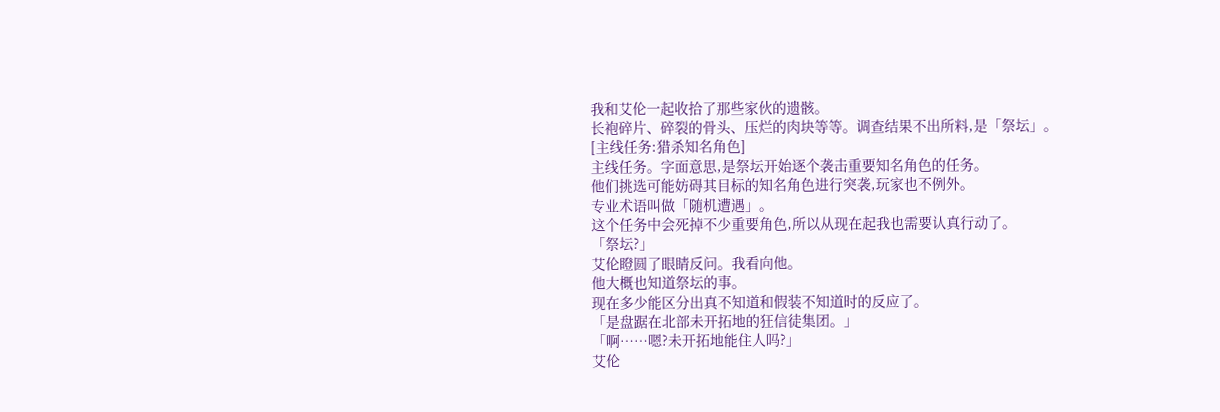我和艾伦一起收拾了那些家伙的遗骸。
长袍碎片、碎裂的骨头、压烂的肉块等等。调查结果不出所料,是「祭坛」。
[主线任务:猎杀知名角色]
主线任务。字面意思,是祭坛开始逐个袭击重要知名角色的任务。
他们挑选可能妨碍其目标的知名角色进行突袭,玩家也不例外。
专业术语叫做「随机遭遇」。
这个任务中会死掉不少重要角色,所以从现在起我也需要认真行动了。
「祭坛?」
艾伦瞪圆了眼睛反问。我看向他。
他大概也知道祭坛的事。
现在多少能区分出真不知道和假装不知道时的反应了。
「是盘踞在北部未开拓地的狂信徒集团。」
「啊……嗯?未开拓地能住人吗?」
艾伦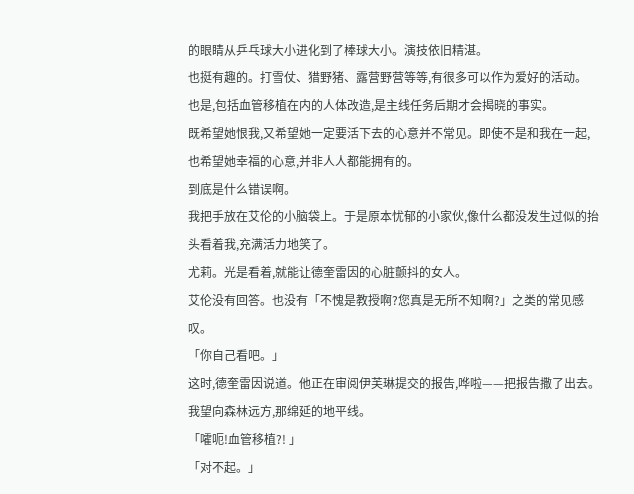的眼睛从乒乓球大小进化到了棒球大小。演技依旧精湛。
也挺有趣的。打雪仗、猎野猪、露营野营等等,有很多可以作为爱好的活动。
也是,包括血管移植在内的人体改造,是主线任务后期才会揭晓的事实。
既希望她恨我,又希望她一定要活下去的心意并不常见。即使不是和我在一起,也希望她幸福的心意,并非人人都能拥有的。
到底是什么错误啊。
我把手放在艾伦的小脑袋上。于是原本忧郁的小家伙,像什么都没发生过似的抬头看着我,充满活力地笑了。
尤莉。光是看着,就能让德奎雷因的心脏颤抖的女人。
艾伦没有回答。也没有「不愧是教授啊?您真是无所不知啊?」之类的常见感叹。
「你自己看吧。」
这时,德奎雷因说道。他正在审阅伊芙琳提交的报告,哗啦——把报告撒了出去。
我望向森林远方,那绵延的地平线。
「嚯呃!血管移植?! 」
「对不起。」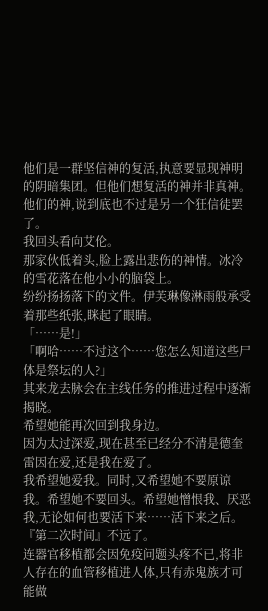他们是一群坚信神的复活,执意要显现神明的阴暗集团。但他们想复活的神并非真神。他们的神,说到底也不过是另一个狂信徒罢了。
我回头看向艾伦。
那家伙低着头,脸上露出悲伤的神情。冰冷的雪花落在他小小的脑袋上。
纷纷扬扬落下的文件。伊芙琳像淋雨般承受着那些纸张,眯起了眼睛。
「……是!」
「啊哈……不过这个……您怎么知道这些尸体是祭坛的人?」
其来龙去脉会在主线任务的推进过程中逐渐揭晓。
希望她能再次回到我身边。
因为太过深爱,现在甚至已经分不清是德奎雷因在爱,还是我在爱了。
我希望她爱我。同时,又希望她不要原谅我。希望她不要回头。希望她憎恨我、厌恶我,无论如何也要活下来……活下来之后。
『第二次时间』不远了。
连器官移植都会因免疫问题头疼不已,将非人存在的血管移植进人体,只有赤鬼族才可能做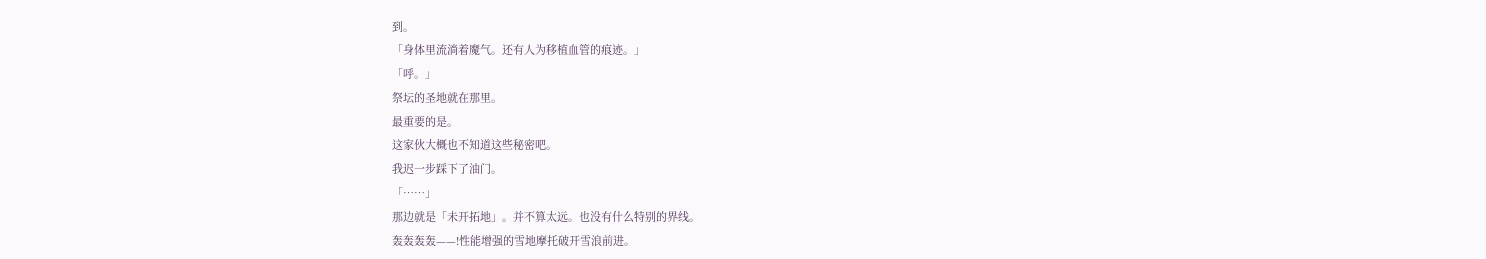到。
「身体里流淌着魔气。还有人为移植血管的痕迹。」
「呼。」
祭坛的圣地就在那里。
最重要的是。
这家伙大概也不知道这些秘密吧。
我迟一步踩下了油门。
「……」
那边就是「未开拓地」。并不算太远。也没有什么特别的界线。
轰轰轰轰——!性能增强的雪地摩托破开雪浪前进。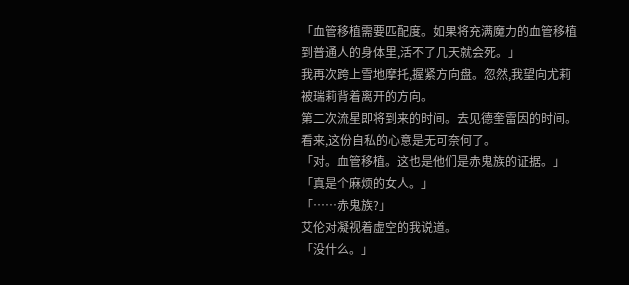「血管移植需要匹配度。如果将充满魔力的血管移植到普通人的身体里,活不了几天就会死。」
我再次跨上雪地摩托,握紧方向盘。忽然,我望向尤莉被瑞莉背着离开的方向。
第二次流星即将到来的时间。去见德奎雷因的时间。
看来,这份自私的心意是无可奈何了。
「对。血管移植。这也是他们是赤鬼族的证据。」
「真是个麻烦的女人。」
「……赤鬼族?」
艾伦对凝视着虚空的我说道。
「没什么。」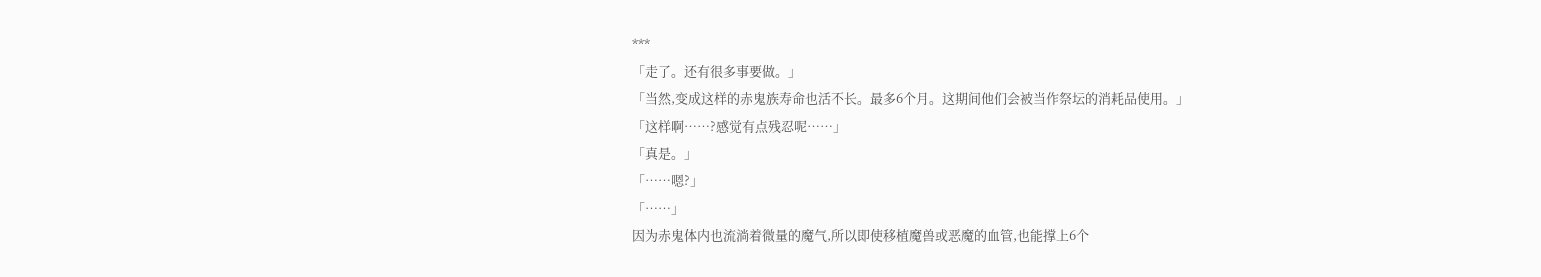***
「走了。还有很多事要做。」
「当然,变成这样的赤鬼族寿命也活不长。最多6个月。这期间他们会被当作祭坛的消耗品使用。」
「这样啊……?感觉有点残忍呢……」
「真是。」
「……嗯?」
「……」
因为赤鬼体内也流淌着微量的魔气,所以即使移植魔兽或恶魔的血管,也能撑上6个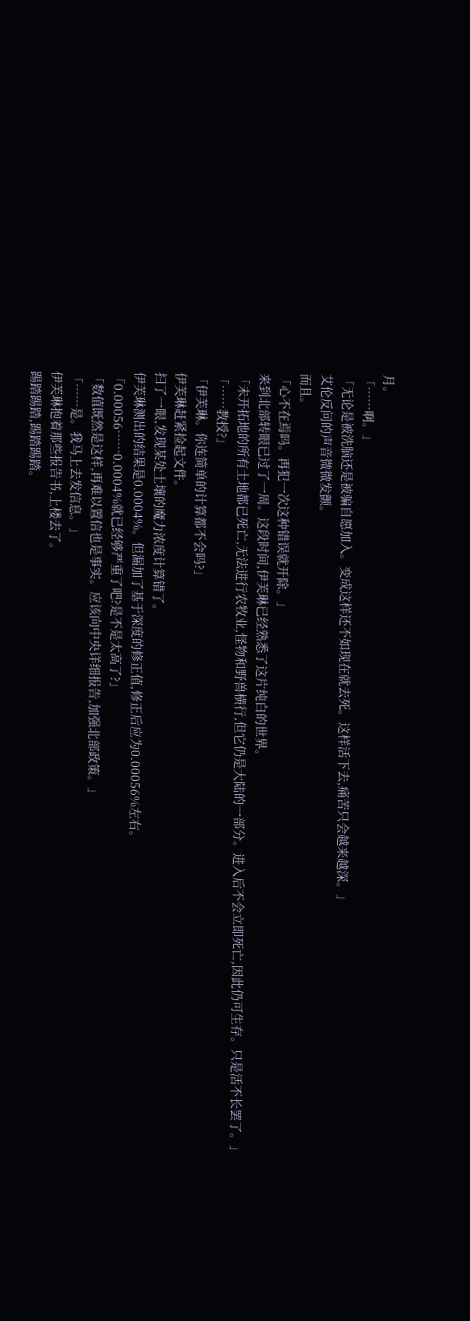月。
「……啊。」
「无论是被洗脑还是被骗自愿加入。变成这样还不如现在就去死。这样活下去,痛苦只会越来越深。」
艾伦反问的声音微微发颤。
而且。
「心不在焉吗。再犯一次这种错误就开除。」
来到北部转眼已过了一周。这段时间,伊芙琳已经熟悉了这片纯白的世界。
「未开拓地的所有土地都已死亡,无法进行农牧业,怪物和野兽横行,但它仍是大陆的一部分。进入后不会立即死亡,因此仍可生存。只是活不长罢了。」
「……教授?」
「伊芙琳。你连简单的计算都不会吗?」
伊芙琳赶紧捡起文件。
扫了一眼,发现某处土壤的魔力浓度计算错了。
伊芙琳测出的结果是0.0004%。但漏加了基于深度的修正值,修正后应为0.00056%左右。
「0.00056……0.0004%就已经够严重了吧?是不是太高了?」
「数值既然是这样,再难以置信也是事实。应该向中央详细报告,加强北部政策。」
「……是。我马上去发信息。」
伊芙琳抱着那些报告书,上楼去了。
踢踏踢踏,踢踏踢踏。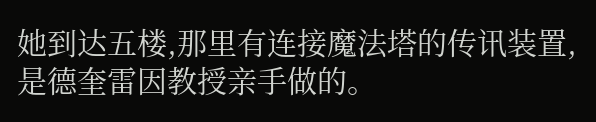她到达五楼,那里有连接魔法塔的传讯装置,是德奎雷因教授亲手做的。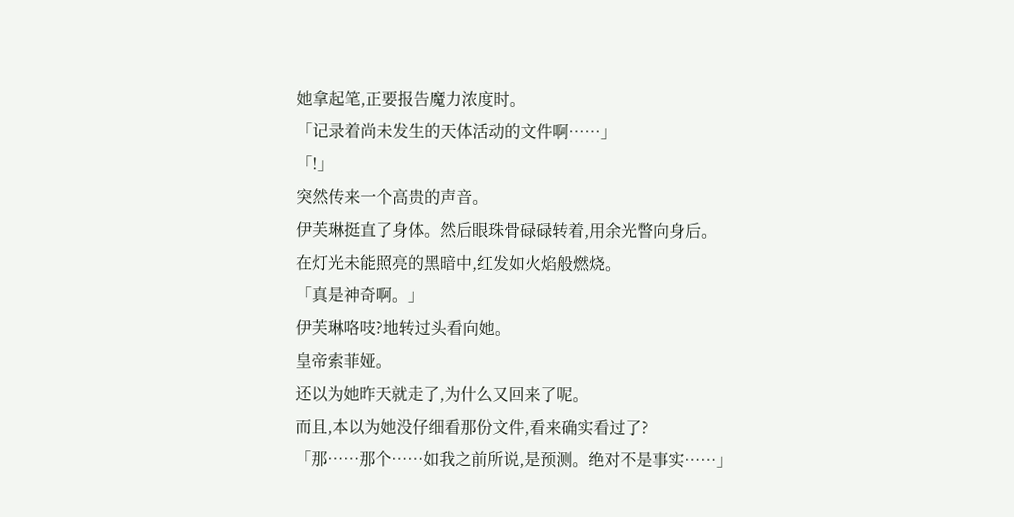她拿起笔,正要报告魔力浓度时。
「记录着尚未发生的天体活动的文件啊……」
「!」
突然传来一个高贵的声音。
伊芙琳挺直了身体。然后眼珠骨碌碌转着,用余光瞥向身后。
在灯光未能照亮的黑暗中,红发如火焰般燃烧。
「真是神奇啊。」
伊芙琳咯吱?地转过头看向她。
皇帝索菲娅。
还以为她昨天就走了,为什么又回来了呢。
而且,本以为她没仔细看那份文件,看来确实看过了?
「那……那个……如我之前所说,是预测。绝对不是事实……」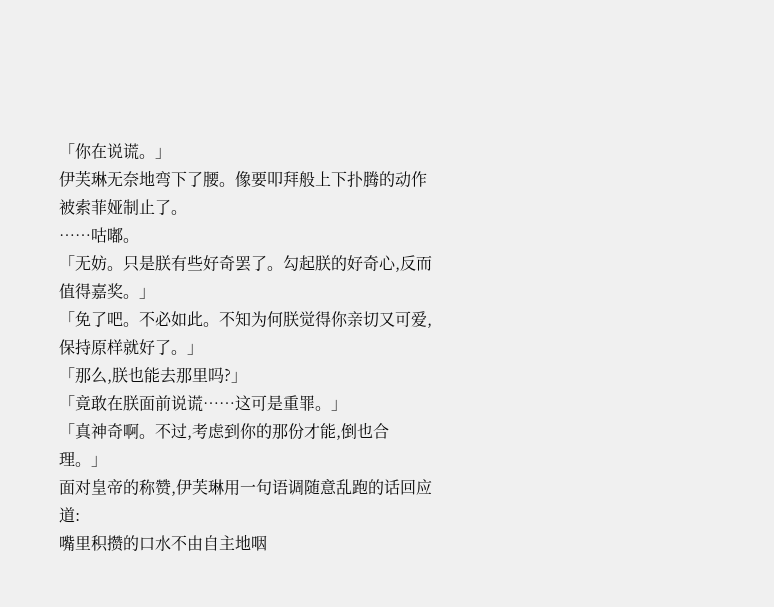「你在说谎。」
伊芙琳无奈地弯下了腰。像要叩拜般上下扑腾的动作被索菲娅制止了。
……咕嘟。
「无妨。只是朕有些好奇罢了。勾起朕的好奇心,反而值得嘉奖。」
「免了吧。不必如此。不知为何朕觉得你亲切又可爱,保持原样就好了。」
「那么,朕也能去那里吗?」
「竟敢在朕面前说谎……这可是重罪。」
「真神奇啊。不过,考虑到你的那份才能,倒也合理。」
面对皇帝的称赞,伊芙琳用一句语调随意乱跑的话回应道:
嘴里积攒的口水不由自主地咽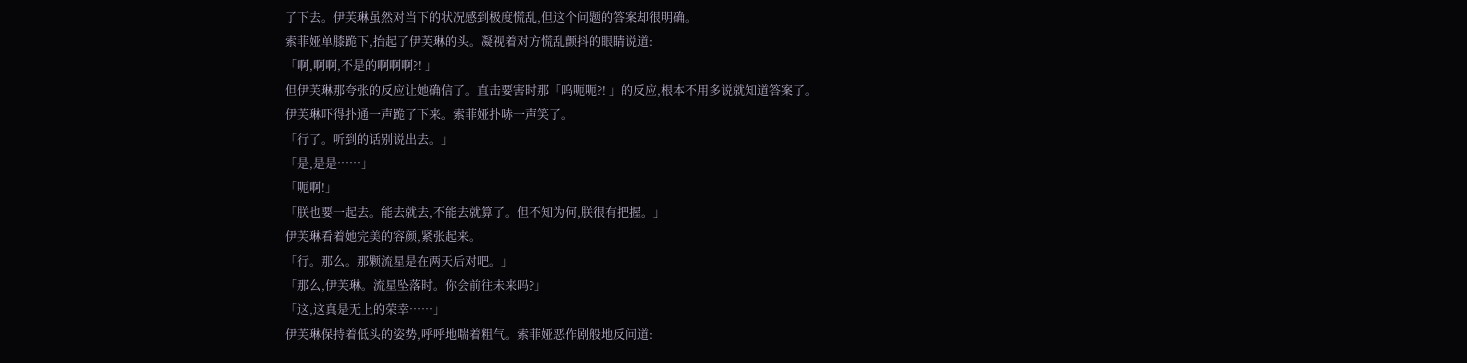了下去。伊芙琳虽然对当下的状况感到极度慌乱,但这个问题的答案却很明确。
索菲娅单膝跪下,抬起了伊芙琳的头。凝视着对方慌乱颤抖的眼睛说道:
「啊,啊啊,不是的啊啊啊?! 」
但伊芙琳那夸张的反应让她确信了。直击要害时那「呜呃呃?! 」的反应,根本不用多说就知道答案了。
伊芙琳吓得扑通一声跪了下来。索菲娅扑哧一声笑了。
「行了。听到的话别说出去。」
「是,是是……」
「呃啊!」
「朕也要一起去。能去就去,不能去就算了。但不知为何,朕很有把握。」
伊芙琳看着她完美的容颜,紧张起来。
「行。那么。那颗流星是在两天后对吧。」
「那么,伊芙琳。流星坠落时。你会前往未来吗?」
「这,这真是无上的荣幸……」
伊芙琳保持着低头的姿势,呼呼地喘着粗气。索菲娅恶作剧般地反问道: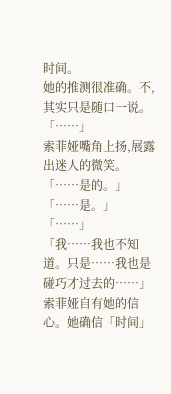时间。
她的推测很准确。不,其实只是随口一说。
「……」
索菲娅嘴角上扬,展露出迷人的微笑。
「……是的。」
「……是。」
「……」
「我……我也不知道。只是……我也是碰巧才过去的……」
索菲娅自有她的信心。她确信「时间」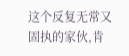这个反复无常又固执的家伙,肯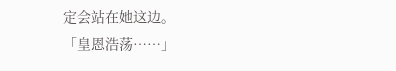定会站在她这边。
「皇恩浩荡……」